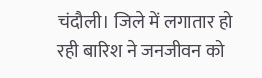चंदौली। जिले में लगातार हो रही बारिश ने जनजीवन को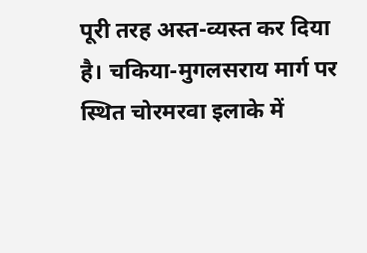पूरी तरह अस्त-व्यस्त कर दिया है। चकिया-मुगलसराय मार्ग पर स्थित चोरमरवा इलाके में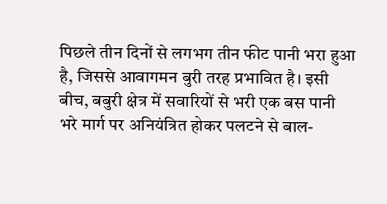पिछले तीन दिनों से लगभग तीन फीट पानी भरा हुआ है, जिससे आवागमन बुरी तरह प्रभावित है। इसी बीच, बबुरी क्षेत्र में सवारियों से भरी एक बस पानी भरे मार्ग पर अनियंत्रित होकर पलटने से बाल-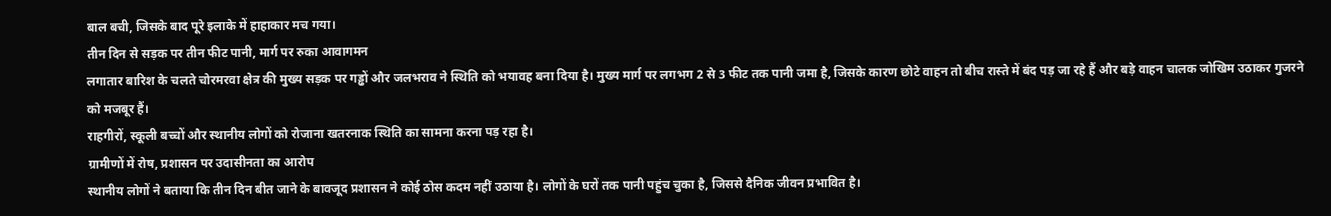बाल बची, जिसके बाद पूरे इलाके में हाहाकार मच गया।
तीन दिन से सड़क पर तीन फीट पानी, मार्ग पर रुका आवागमन
लगातार बारिश के चलते चोरमरवा क्षेत्र की मुख्य सड़क पर गड्ढों और जलभराव ने स्थिति को भयावह बना दिया है। मुख्य मार्ग पर लगभग 2 से 3 फीट तक पानी जमा है, जिसके कारण छोटे वाहन तो बीच रास्ते में बंद पड़ जा रहे हैं और बड़े वाहन चालक जोखिम उठाकर गुजरने को मजबूर हैं।
राहगीरों, स्कूली बच्चों और स्थानीय लोगों को रोजाना खतरनाक स्थिति का सामना करना पड़ रहा है।
ग्रामीणों में रोष, प्रशासन पर उदासीनता का आरोप
स्थानीय लोगों ने बताया कि तीन दिन बीत जाने के बावजूद प्रशासन ने कोई ठोस कदम नहीं उठाया है। लोगों के घरों तक पानी पहुंच चुका है, जिससे दैनिक जीवन प्रभावित है।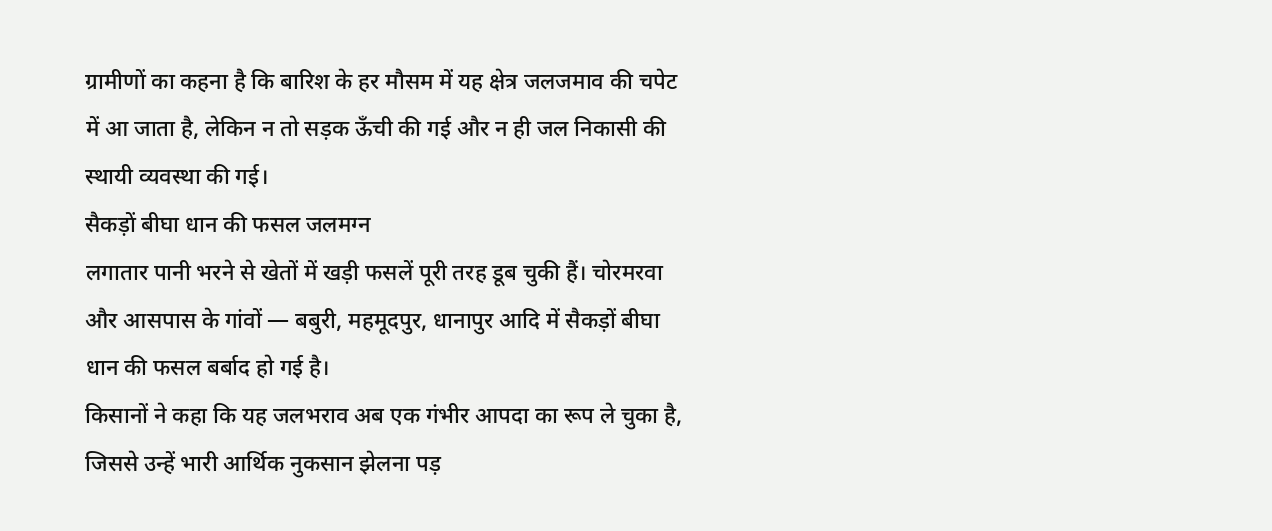ग्रामीणों का कहना है कि बारिश के हर मौसम में यह क्षेत्र जलजमाव की चपेट में आ जाता है, लेकिन न तो सड़क ऊँची की गई और न ही जल निकासी की स्थायी व्यवस्था की गई।
सैकड़ों बीघा धान की फसल जलमग्न
लगातार पानी भरने से खेतों में खड़ी फसलें पूरी तरह डूब चुकी हैं। चोरमरवा और आसपास के गांवों — बबुरी, महमूदपुर, धानापुर आदि में सैकड़ों बीघा धान की फसल बर्बाद हो गई है।
किसानों ने कहा कि यह जलभराव अब एक गंभीर आपदा का रूप ले चुका है, जिससे उन्हें भारी आर्थिक नुकसान झेलना पड़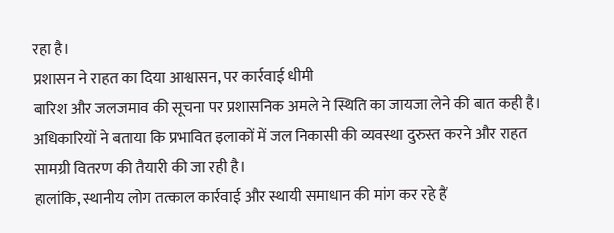रहा है।
प्रशासन ने राहत का दिया आश्वासन, पर कार्रवाई धीमी
बारिश और जलजमाव की सूचना पर प्रशासनिक अमले ने स्थिति का जायजा लेने की बात कही है। अधिकारियों ने बताया कि प्रभावित इलाकों में जल निकासी की व्यवस्था दुरुस्त करने और राहत सामग्री वितरण की तैयारी की जा रही है।
हालांकि, स्थानीय लोग तत्काल कार्रवाई और स्थायी समाधान की मांग कर रहे हैं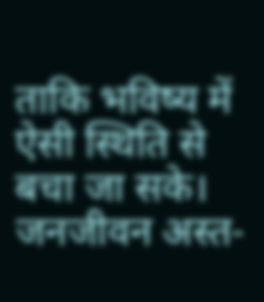ताकि भविष्य में ऐसी स्थिति से बचा जा सके।
जनजीवन अस्त-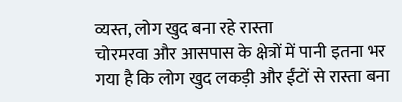व्यस्त, लोग खुद बना रहे रास्ता
चोरमरवा और आसपास के क्षेत्रों में पानी इतना भर गया है कि लोग खुद लकड़ी और ईंटों से रास्ता बना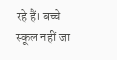रहे हैं। बच्चे स्कूल नहीं जा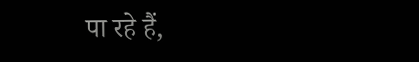पा रहे हैं,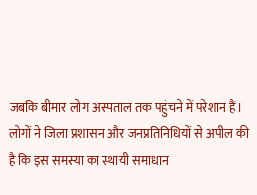जबकि बीमार लोग अस्पताल तक पहुंचने में परेशान हैं।
लोगों ने जिला प्रशासन और जनप्रतिनिधियों से अपील की है कि इस समस्या का स्थायी समाधान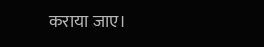कराया जाए।